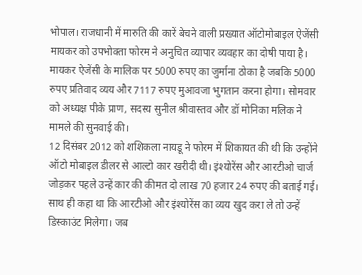भोपाल। राजधानी में मारुति की कारें बेचने वाली प्रख्यात ऑटोमोबाइल ऐजेंसी मायकर को उपभोक्ता फोरम ने अनुचित व्यापार व्यवहार का दोषी पाया है। मायकर ऐजेंसी के मालिक पर 5000 रुपए का जुर्माना ठोका है जबकि 5000 रुपए प्रतिवाद व्यय और 7117 रुपए मुआवजा भुगतान करना होगा। सोमवार को अध्यक्ष पीके प्राण, सदस्य सुनील श्रीवास्तव और डॉ मोनिका मलिक ने मामले की सुनवाई की।
12 दिसंबर 2012 को शशिकला नायडू ने फोरम में शिकायत की थी कि उन्होंने ऑटो मोबाइल डीलर से आल्टो कार खरीदी थी। इंश्योरेंस और आरटीओ चार्ज जोड़कर पहले उन्हें कार की कीमत दो लाख 70 हजार 24 रुपए की बताई गई। साथ ही कहा था कि आरटीओ और इंश्योरेंस का व्यय खुद करा ले तो उन्हें डिस्काउंट मिलेगा। जब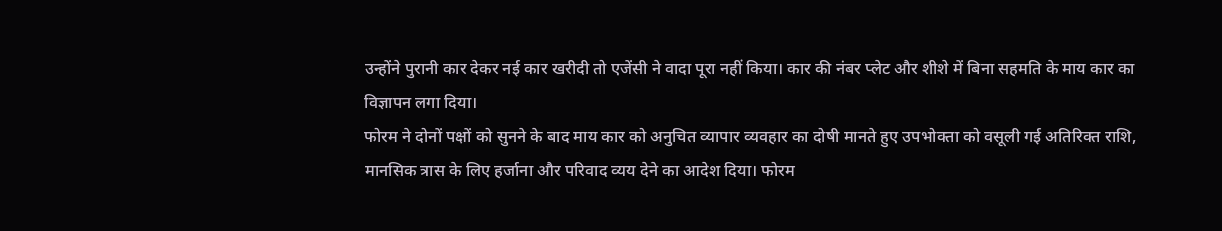उन्होंने पुरानी कार देकर नई कार खरीदी तो एजेंसी ने वादा पूरा नहीं किया। कार की नंबर प्लेट और शीशे में बिना सहमति के माय कार का विज्ञापन लगा दिया।
फोरम ने दोनों पक्षों को सुनने के बाद माय कार को अनुचित व्यापार व्यवहार का दोषी मानते हुए उपभोक्ता को वसूली गई अतिरिक्त राशि, मानसिक त्रास के लिए हर्जाना और परिवाद व्यय देने का आदेश दिया। फोरम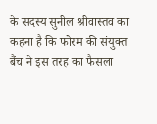के सदस्य सुनील श्रीवास्तव का कहना है कि फोरम की संयुक्त बैंच ने इस तरह का फैसला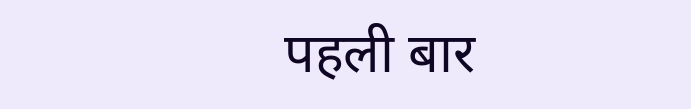पहली बार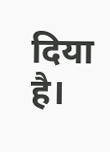दिया है।